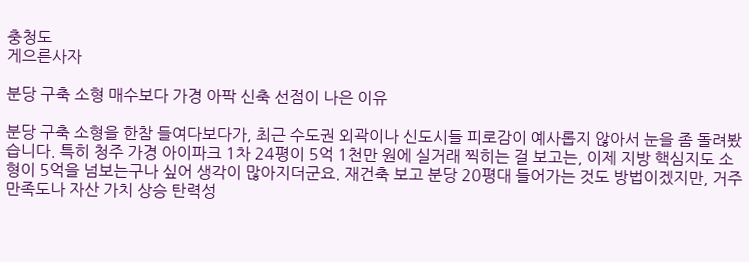충청도
게으른사자

분당 구축 소형 매수보다 가경 아팍 신축 선점이 나은 이유

분당 구축 소형을 한참 들여다보다가, 최근 수도권 외곽이나 신도시들 피로감이 예사롭지 않아서 눈을 좀 돌려봤습니다. 특히 청주 가경 아이파크 1차 24평이 5억 1천만 원에 실거래 찍히는 걸 보고는, 이제 지방 핵심지도 소형이 5억을 넘보는구나 싶어 생각이 많아지더군요. 재건축 보고 분당 20평대 들어가는 것도 방법이겠지만, 거주 만족도나 자산 가치 상승 탄력성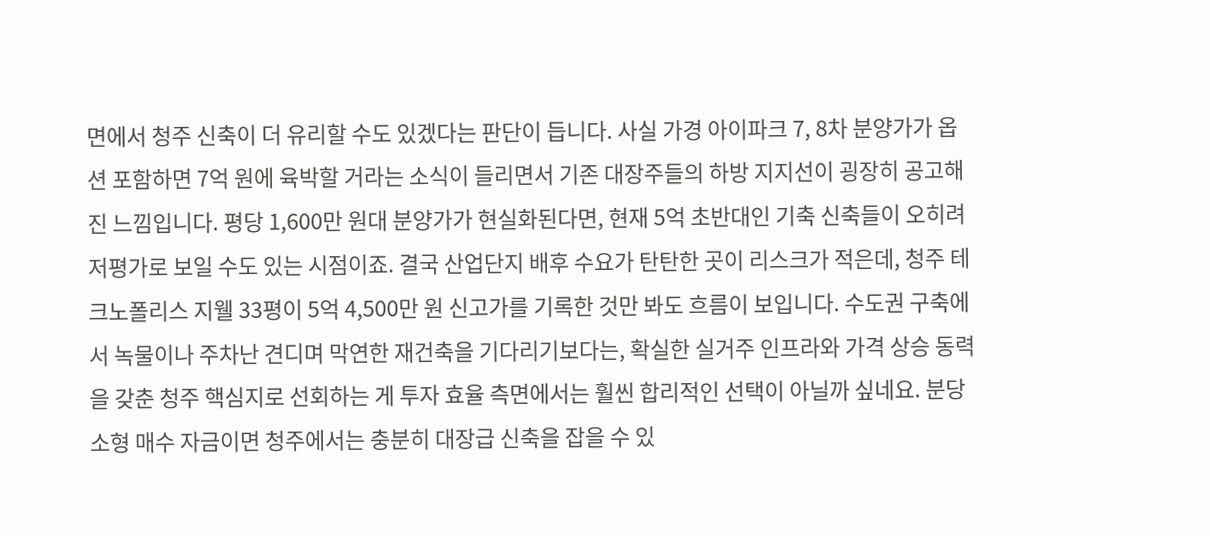면에서 청주 신축이 더 유리할 수도 있겠다는 판단이 듭니다. 사실 가경 아이파크 7, 8차 분양가가 옵션 포함하면 7억 원에 육박할 거라는 소식이 들리면서 기존 대장주들의 하방 지지선이 굉장히 공고해진 느낌입니다. 평당 1,600만 원대 분양가가 현실화된다면, 현재 5억 초반대인 기축 신축들이 오히려 저평가로 보일 수도 있는 시점이죠. 결국 산업단지 배후 수요가 탄탄한 곳이 리스크가 적은데, 청주 테크노폴리스 지웰 33평이 5억 4,500만 원 신고가를 기록한 것만 봐도 흐름이 보입니다. 수도권 구축에서 녹물이나 주차난 견디며 막연한 재건축을 기다리기보다는, 확실한 실거주 인프라와 가격 상승 동력을 갖춘 청주 핵심지로 선회하는 게 투자 효율 측면에서는 훨씬 합리적인 선택이 아닐까 싶네요. 분당 소형 매수 자금이면 청주에서는 충분히 대장급 신축을 잡을 수 있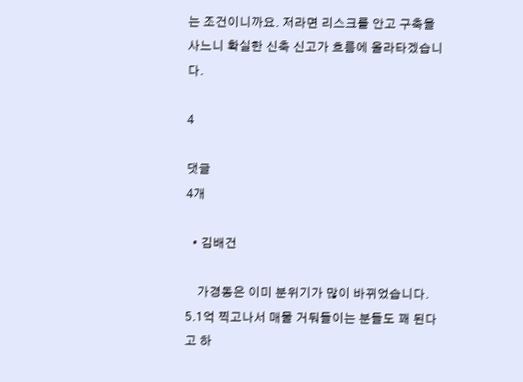는 조건이니까요. 저라면 리스크를 안고 구축을 사느니 확실한 신축 신고가 흐름에 올라타겠습니다.

4

댓글
4개

  • 김배건

    가경동은 이미 분위기가 많이 바뀌었습니다. 5.1억 찍고나서 매물 거둬들이는 분들도 꽤 된다고 하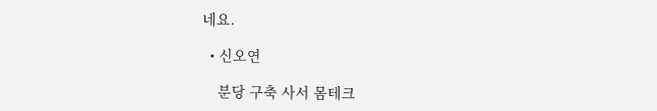네요.

  • 신오연

    분당 구축 사서 몸테크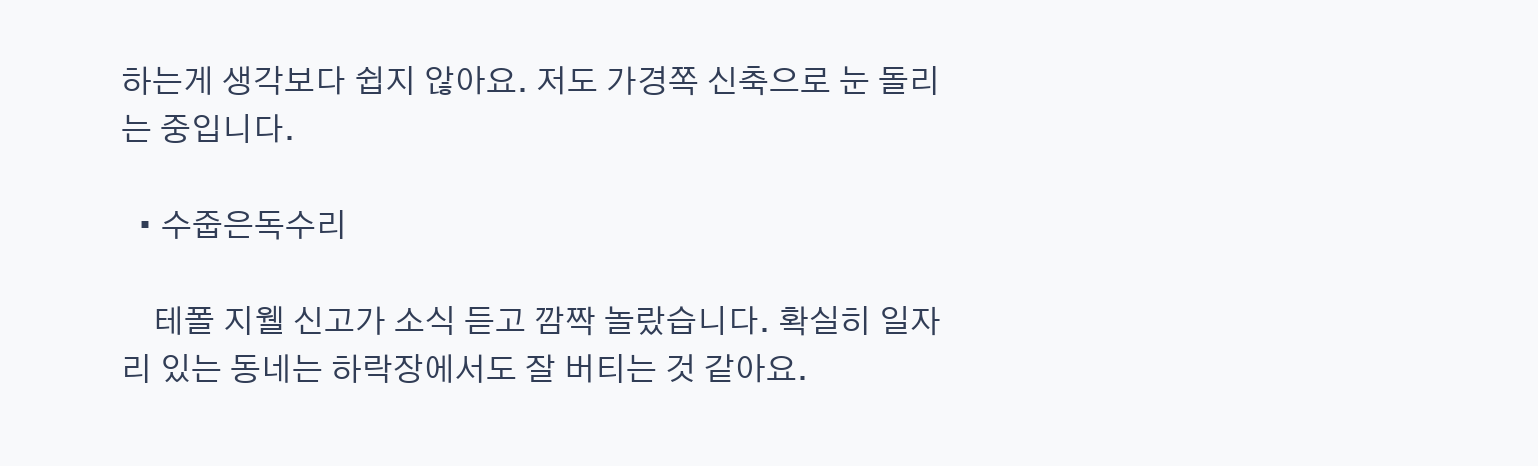하는게 생각보다 쉽지 않아요. 저도 가경쪽 신축으로 눈 돌리는 중입니다.

  • 수줍은독수리

    테폴 지웰 신고가 소식 듣고 깜짝 놀랐습니다. 확실히 일자리 있는 동네는 하락장에서도 잘 버티는 것 같아요.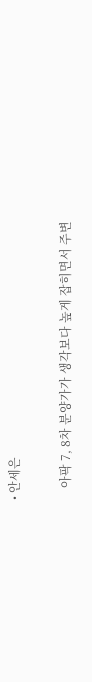• 안세은

    아팍 7, 8차 분양가가 생각보다 높게 잡히면서 주변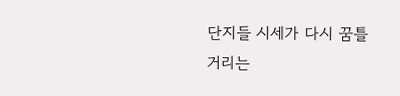단지들 시세가 다시 꿈틀거리는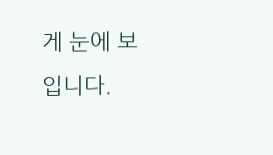게 눈에 보입니다.